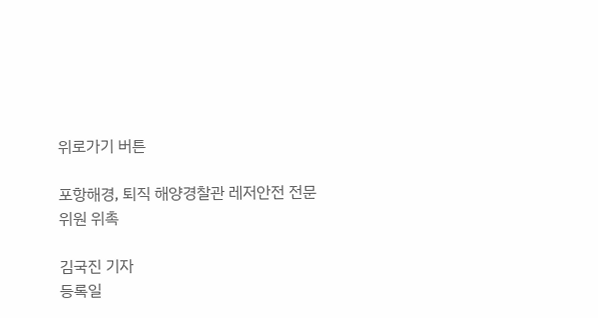위로가기 버튼

포항해경, 퇴직 해양경찰관 레저안전 전문위원 위촉

김국진 기자
등록일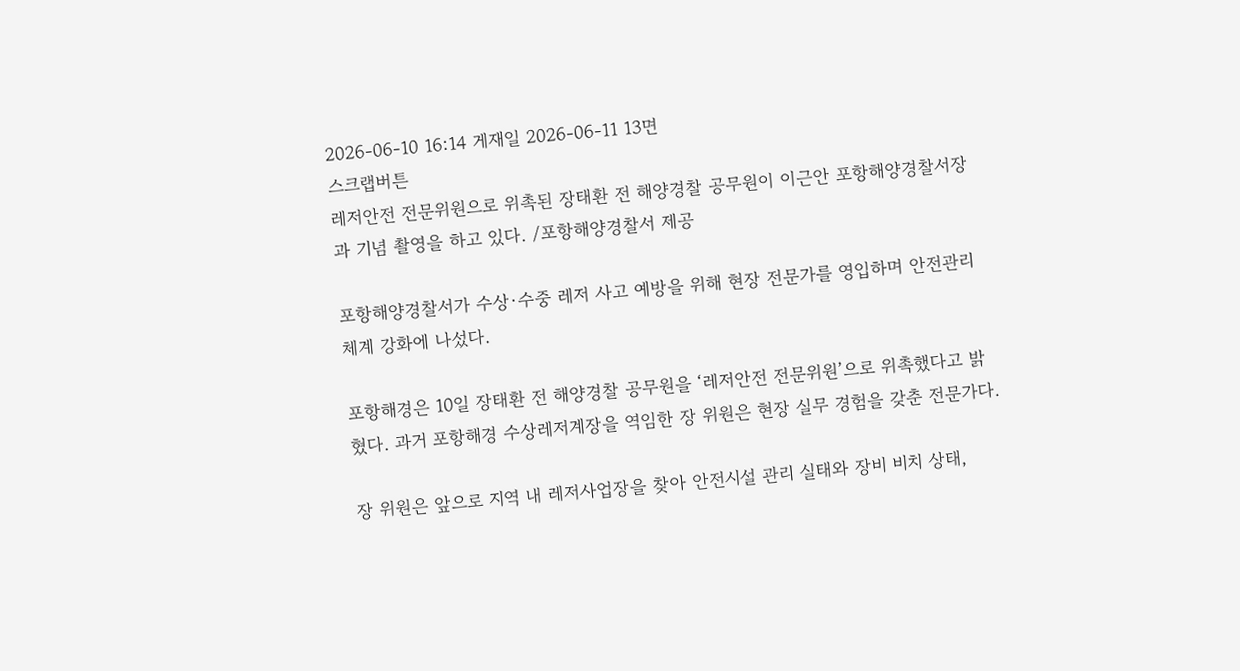2026-06-10 16:14 게재일 2026-06-11 13면
스크랩버튼
레저안전 전문위원으로 위촉된 장태환 전 해양경찰 공무원이 이근안 포항해양경찰서장과 기념 촬영을 하고 있다. /포항해양경찰서 제공

포항해양경찰서가 수상·수중 레저 사고 예방을 위해 현장 전문가를 영입하며 안전관리 체계 강화에 나섰다.

포항해경은 10일 장태환 전 해양경찰 공무원을 ‘레저안전 전문위원’으로 위촉했다고 밝혔다. 과거 포항해경 수상레저계장을 역임한 장 위원은 현장 실무 경험을 갖춘 전문가다.

장 위원은 앞으로 지역 내 레저사업장을 찾아 안전시설 관리 실태와 장비 비치 상태,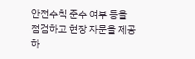안전수칙 준수 여부 등을 점검하고 현장 자문을 제공하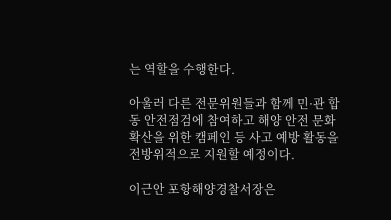는 역할을 수행한다.

아울러 다른 전문위원들과 함께 민·관 합동 안전점검에 참여하고 해양 안전 문화 확산을 위한 캠페인 등 사고 예방 활동을 전방위적으로 지원할 예정이다.

이근안 포항해양경찰서장은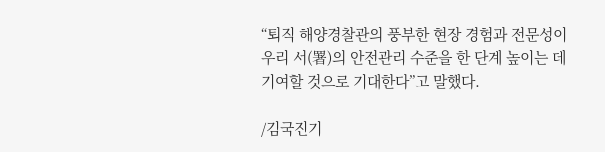“퇴직 해양경찰관의 풍부한 현장 경험과 전문성이 우리 서(署)의 안전관리 수준을 한 단계 높이는 데 기여할 것으로 기대한다”고 말했다.

/김국진기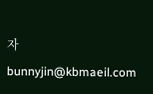자 bunnyjin@kbmaeil.com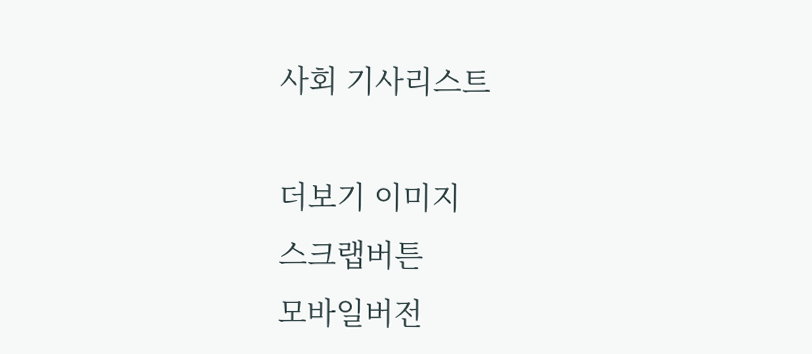사회 기사리스트

더보기 이미지
스크랩버튼
모바일버전